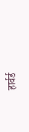हार्वर्ड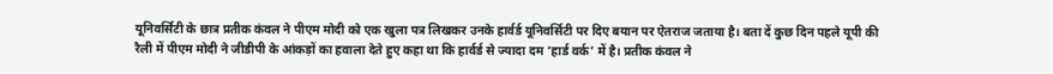यूनिवर्सिटी के छात्र प्रतीक कंवल ने पीएम मोदी को एक खुला पत्र लिखकर उनके हार्वर्ड यूनिवर्सिटी पर दिए बयान पर ऐतराज जताया है। बता दें कुछ दिन पहले यूपी की रैली में पीएम मोदी ने जीडीपी के आंकड़ों का हवाला देते हुए कहा था कि हार्वर्ड से ज्यादा दम ‘हार्ड वर्क’ में है। प्रतीक कंवल ने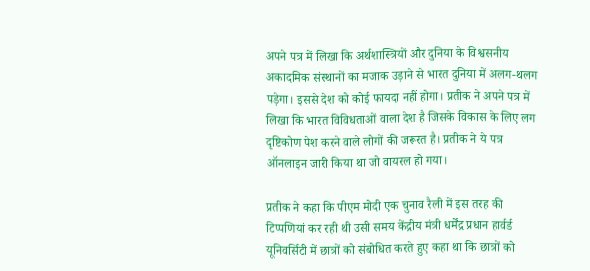अपने पत्र में लिखा कि अर्थशास्त्रियों और दुनिया के विश्वसनीय अकादमिक संस्थानों का मजाक उड़ाने से भारत दुनिया में अलग-थलग पड़ेगा। इससे देश को कोई फायदा नहीं होगा। प्रतीक ने अपने पत्र में लिखा कि भारत विविधताओं वाला देश है जिसके विकास के लिए लग दृष्टिकोण पेश करने वाले लोगों की जरूरत है। प्रतीक ने ये पत्र ऑनलाइन जारी किया था जो वायरल हो गया।

प्रतीक ने कहा कि पीएम मोदी एक चुनाव रैली में इस तरह की टिप्पणियां कर रही थी उसी समय केंद्रीय मंत्री धर्मेंद्र प्रधान हार्वर्ड यूनिवर्सिटी में छात्रों को संबोधित करते हुए कहा था कि छात्रों को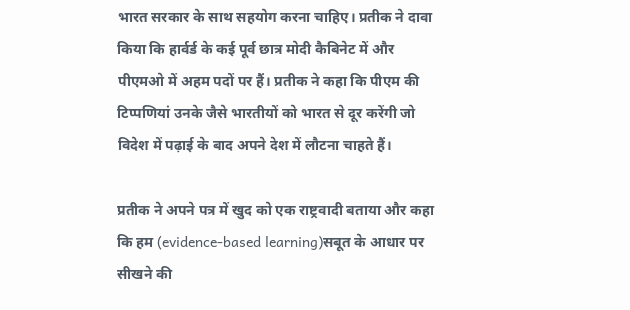भारत सरकार के साथ सहयोग करना चाहिए। प्रतीक ने दावा किया कि हार्वर्ड के कई पूर्व छात्र मोदी कैबिनेट में और पीएमओ में अहम पदों पर हैं। प्रतीक ने कहा कि पीएम की टिप्पणियां उनके जैसे भारतीयों को भारत से दूर करेंगी जो विदेश में पढ़ाई के बाद अपने देश में लौटना चाहते हैं।

प्रतीक ने अपने पत्र में खुद को एक राष्ट्रवादी बताया और कहा कि हम (evidence-based learning)सबूत के आधार पर सीखने की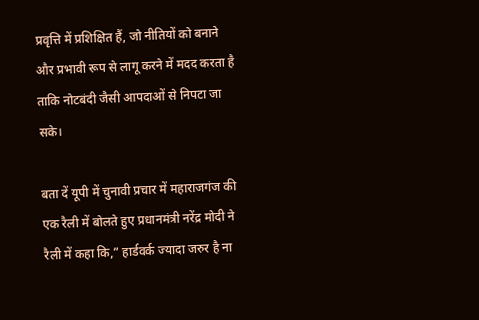प्रवृत्ति में प्रशिक्षित हैं, जो नीतियों को बनाने और प्रभावी रूप से लागू करने में मदद करता है ताकि नोटबंदी जैसी आपदाओं से निपटा जा सके।

बता दें यूपी में चुनावी प्रचार में महाराजगंज की एक रैली में बोलते हुए प्रधानमंत्री नरेंद्र मोदी ने रैली में कहा कि,” हार्डवर्क ज्यादा जरुर है ना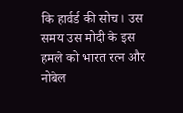कि हार्वर्ड की सोच। उस समय उस मोदी के इस हमले को भारत रत्न और नोबेल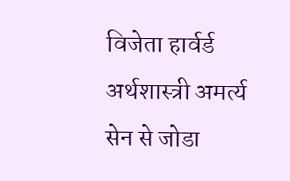विजेता हार्वर्ड अर्थशास्त्री अमर्त्य सेन से जोडा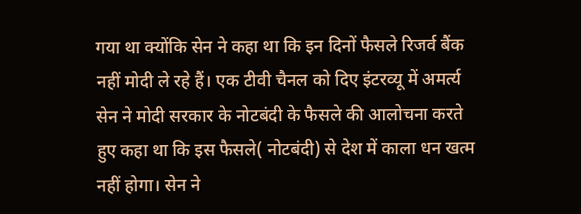गया था क्योंकि सेन ने कहा था कि इन दिनों फैसले रिजर्व बैंक नहीं मोदी ले रहे हैं। एक टीवी चैनल को दिए इंटरव्यू में अमर्त्य सेन ने मोदी सरकार के नोटबंदी के फैसले की आलोचना करते हुए कहा था कि इस फैसले( नोटबंदी) से देश में काला धन खत्म नहीं होगा। सेन ने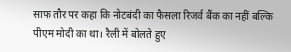साफ तौर पर कहा कि नोटबंदी का फैसला रिजर्व बैंक का नहीं बल्कि पीएम मोदी का था। रैली में बोलते हुए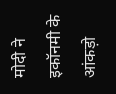मोदी ने इकॉनमी के आंकड़ो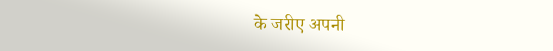के जरीए अपनी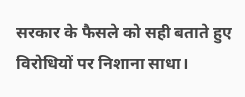सरकार के फैसले को सही बताते हुए विरोधियों पर निशाना साधा।